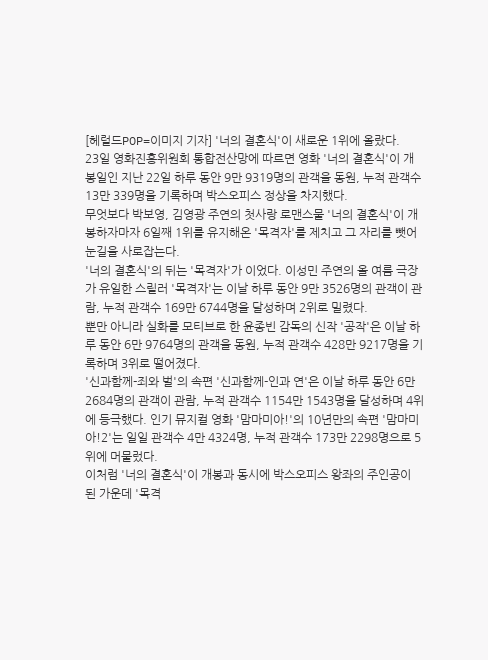[헤럴드POP=이미지 기자] '너의 결혼식'이 새로운 1위에 올랐다.
23일 영화진흥위원회 통합전산망에 따르면 영화 '너의 결혼식'이 개봉일인 지난 22일 하루 동안 9만 9319명의 관객을 동원, 누적 관객수 13만 339명을 기록하며 박스오피스 정상을 차지했다.
무엇보다 박보영, 김영광 주연의 첫사랑 로맨스물 '너의 결혼식'이 개봉하자마자 6일째 1위를 유지해온 '목격자'를 제치고 그 자리를 뺏어 눈길을 사로잡는다.
'너의 결혼식'의 뒤는 '목격자'가 이었다. 이성민 주연의 올 여름 극장가 유일한 스릴러 '목격자'는 이날 하루 동안 9만 3526명의 관객이 관람, 누적 관객수 169만 6744명을 달성하며 2위로 밀렸다.
뿐만 아니라 실화를 모티브로 한 윤종빈 감독의 신작 '공작'은 이날 하루 동안 6만 9764명의 관객을 동원, 누적 관객수 428만 9217명을 기록하며 3위로 떨어졌다.
'신과함께-죄와 벌'의 속편 '신과함께-인과 연'은 이날 하루 동안 6만 2684명의 관객이 관람, 누적 관객수 1154만 1543명을 달성하며 4위에 등극했다. 인기 뮤지컬 영화 '맘마미아!'의 10년만의 속편 '맘마미아!2'는 일일 관객수 4만 4324명, 누적 관객수 173만 2298명으로 5위에 머물렀다.
이처럼 '너의 결혼식'이 개봉과 동시에 박스오피스 왕좌의 주인공이 된 가운데 '목격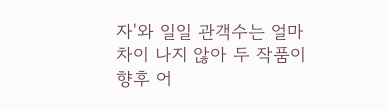자'와 일일 관객수는 얼마 차이 나지 않아 두 작품이 향후 어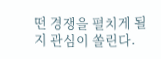떤 경쟁을 펼치게 될지 관심이 쏠린다.